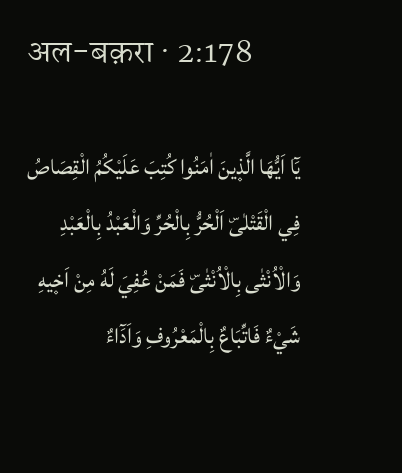अल-बक़रा · 2:178

يَٓا اَيُّهَا الَّذ۪ينَ اٰمَنُوا كُتِبَ عَلَيْكُمُ الْقِصَاصُ فِي الْقَتْلٰىۜ اَلْحُرُّ بِالْحُرِّ وَالْعَبْدُ بِالْعَبْدِ وَالْاُنْثٰى بِالْاُنْثٰىۜ فَمَنْ عُفِيَ لَهُ مِنْ اَخ۪يهِ شَيْءٌ فَاتِّبَاعٌ بِالْمَعْرُوفِ وَاَدَٓاءٌ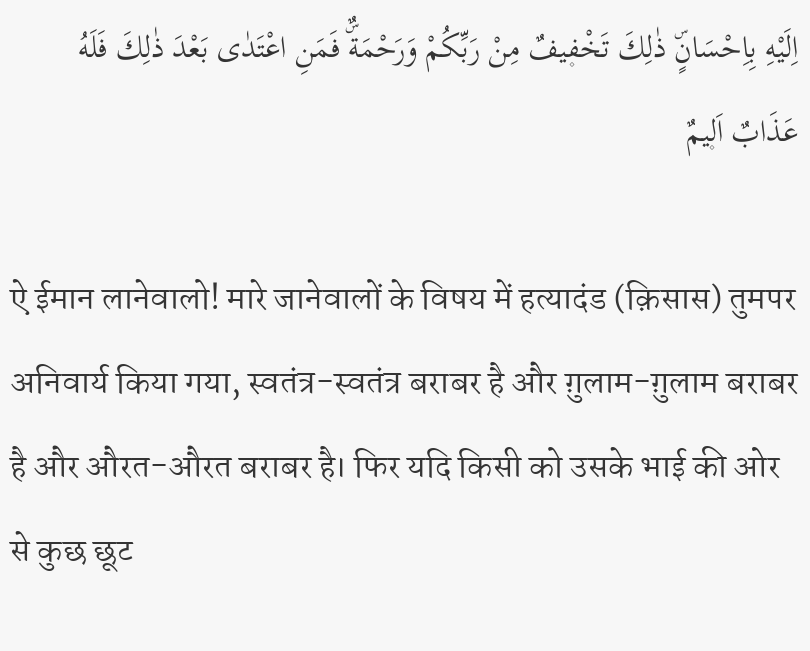اِلَيْهِ بِاِحْسَانٍۜ ذٰلِكَ تَخْف۪يفٌ مِنْ رَبِّكُمْ وَرَحْمَةٌۜ فَمَنِ اعْتَدٰى بَعْدَ ذٰلِكَ فَلَهُ عَذَابٌ اَل۪يمٌ

ऐ ईमान लानेवालो! मारे जानेवालों के विषय में हत्यादंड (क़िसास) तुमपर अनिवार्य किया गया, स्वतंत्र-स्वतंत्र बराबर है और ग़ुलाम-ग़ुलाम बराबर है और औरत-औरत बराबर है। फिर यदि किसी को उसके भाई की ओर से कुछ छूट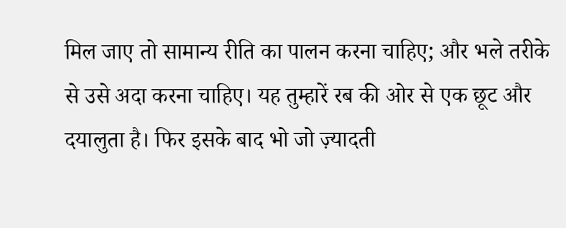मिल जाए तो सामान्य रीति का पालन करना चाहिए; और भले तरीके से उसे अदा करना चाहिए। यह तुम्हारें रब की ओर से एक छूट और दयालुता है। फिर इसके बाद भो जो ज़्यादती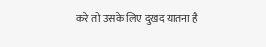करे तो उसके लिए दुखद यातना है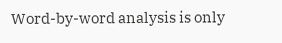Word-by-word analysis is only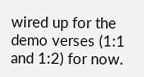wired up for the demo verses (1:1 and 1:2) for now.